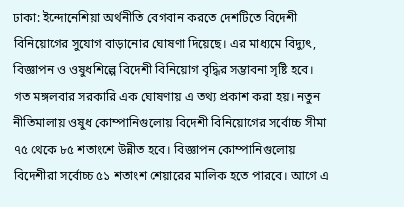ঢাকা: ইন্দোনেশিয়া অর্থনীতি বেগবান করতে দেশটিতে বিদেশী বিনিয়োগের সুযোগ বাড়ানোর ঘোষণা দিয়েছে। এর মাধ্যমে বিদ্যুৎ, বিজ্ঞাপন ও ওষুধশিল্পে বিদেশী বিনিয়োগ বৃদ্ধির সম্ভাবনা সৃষ্টি হবে।
গত মঙ্গলবার সরকারি এক ঘোষণায় এ তথ্য প্রকাশ করা হয়। নতুন নীতিমালায় ওষুধ কোম্পানিগুলোয় বিদেশী বিনিয়োগের সর্বোচ্চ সীমা ৭৫ থেকে ৮৫ শতাংশে উন্নীত হবে। বিজ্ঞাপন কোম্পানিগুলোয় বিদেশীরা সর্বোচ্চ ৫১ শতাংশ শেয়ারের মালিক হতে পারবে। আগে এ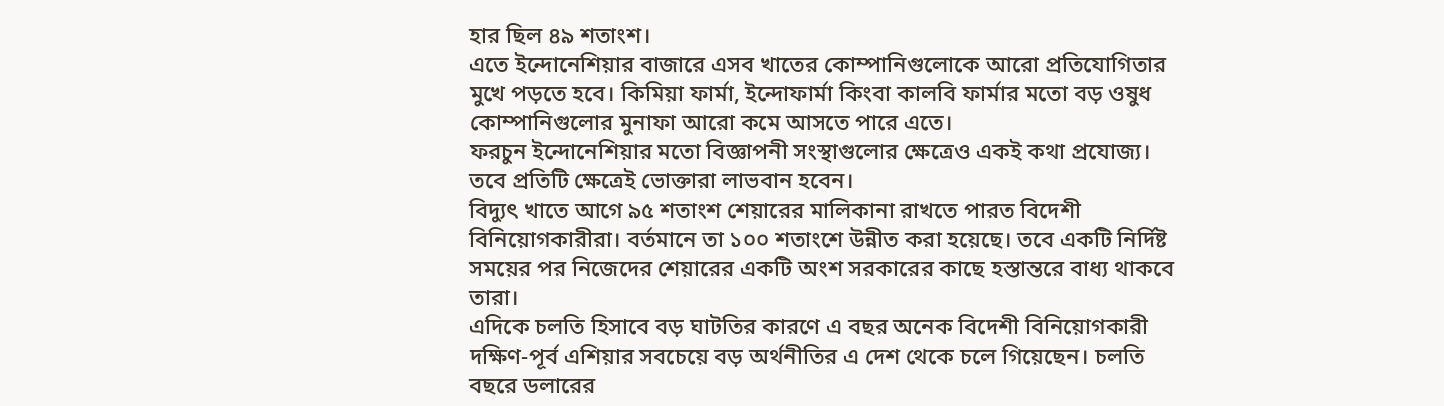হার ছিল ৪৯ শতাংশ।
এতে ইন্দোনেশিয়ার বাজারে এসব খাতের কোম্পানিগুলোকে আরো প্রতিযোগিতার মুখে পড়তে হবে। কিমিয়া ফার্মা, ইন্দোফার্মা কিংবা কালবি ফার্মার মতো বড় ওষুধ কোম্পানিগুলোর মুনাফা আরো কমে আসতে পারে এতে।
ফরচুন ইন্দোনেশিয়ার মতো বিজ্ঞাপনী সংস্থাগুলোর ক্ষেত্রেও একই কথা প্রযোজ্য। তবে প্রতিটি ক্ষেত্রেই ভোক্তারা লাভবান হবেন।
বিদ্যুৎ খাতে আগে ৯৫ শতাংশ শেয়ারের মালিকানা রাখতে পারত বিদেশী বিনিয়োগকারীরা। বর্তমানে তা ১০০ শতাংশে উন্নীত করা হয়েছে। তবে একটি নির্দিষ্ট সময়ের পর নিজেদের শেয়ারের একটি অংশ সরকারের কাছে হস্তান্তরে বাধ্য থাকবে তারা।
এদিকে চলতি হিসাবে বড় ঘাটতির কারণে এ বছর অনেক বিদেশী বিনিয়োগকারী দক্ষিণ-পূর্ব এশিয়ার সবচেয়ে বড় অর্থনীতির এ দেশ থেকে চলে গিয়েছেন। চলতি বছরে ডলারের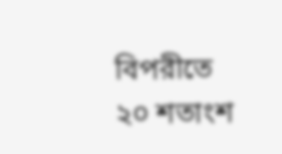বিপরীতে ২০ শতাংশ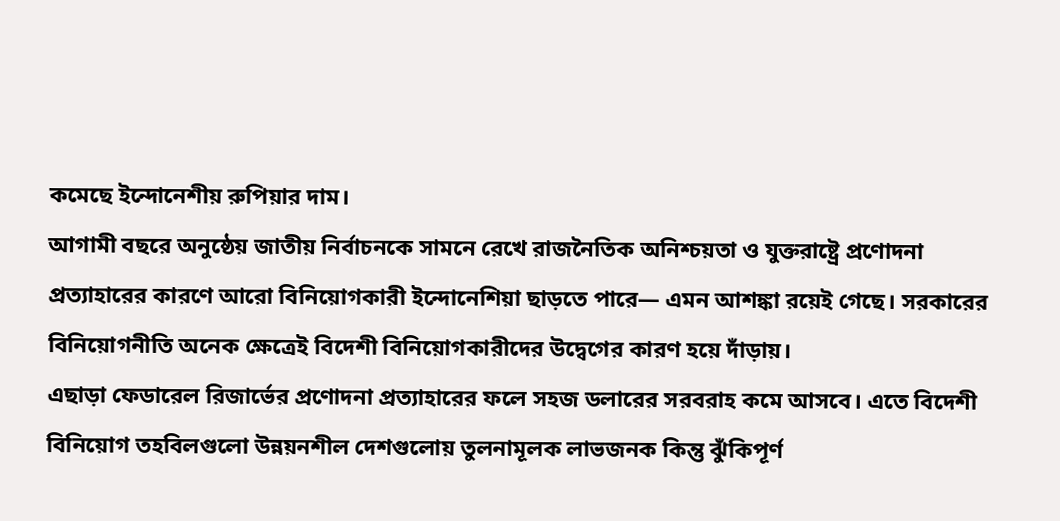কমেছে ইন্দোনেশীয় রুপিয়ার দাম।
আগামী বছরে অনুষ্ঠেয় জাতীয় নির্বাচনকে সামনে রেখে রাজনৈতিক অনিশ্চয়তা ও যুক্তরাষ্ট্রে প্রণোদনা প্রত্যাহারের কারণে আরো বিনিয়োগকারী ইন্দোনেশিয়া ছাড়তে পারে— এমন আশঙ্কা রয়েই গেছে। সরকারের বিনিয়োগনীতি অনেক ক্ষেত্রেই বিদেশী বিনিয়োগকারীদের উদ্বেগের কারণ হয়ে দাঁড়ায়।
এছাড়া ফেডারেল রিজার্ভের প্রণোদনা প্রত্যাহারের ফলে সহজ ডলারের সরবরাহ কমে আসবে। এতে বিদেশী বিনিয়োগ তহবিলগুলো উন্নয়নশীল দেশগুলোয় তুলনামূলক লাভজনক কিন্তু ঝুঁকিপূর্ণ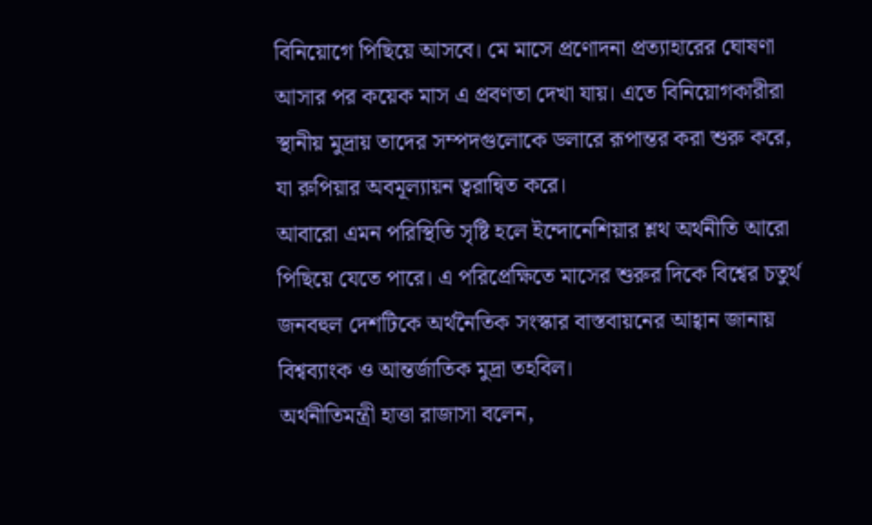বিনিয়োগে পিছিয়ে আসবে। মে মাসে প্রণোদনা প্রত্যাহারের ঘোষণা আসার পর কয়েক মাস এ প্রবণতা দেখা যায়। এতে বিনিয়োগকারীরা স্থানীয় মুদ্রায় তাদের সম্পদগুলোকে ডলারে রূপান্তর করা শুরু করে, যা রুপিয়ার অবমূল্যায়ন ত্বরান্বিত করে।
আবারো এমন পরিস্থিতি সৃষ্টি হলে ইন্দোনেশিয়ার শ্লথ অর্থনীতি আরো পিছিয়ে যেতে পারে। এ পরিপ্রেক্ষিতে মাসের শুরুর দিকে বিশ্বের চতুর্থ জনবহুল দেশটিকে অর্থনৈতিক সংস্কার বাস্তবায়নের আহ্বান জানায় বিশ্বব্যাংক ও আন্তর্জাতিক মুদ্রা তহবিল।
অর্থনীতিমন্ত্রী হাত্তা রাজাসা বলেন,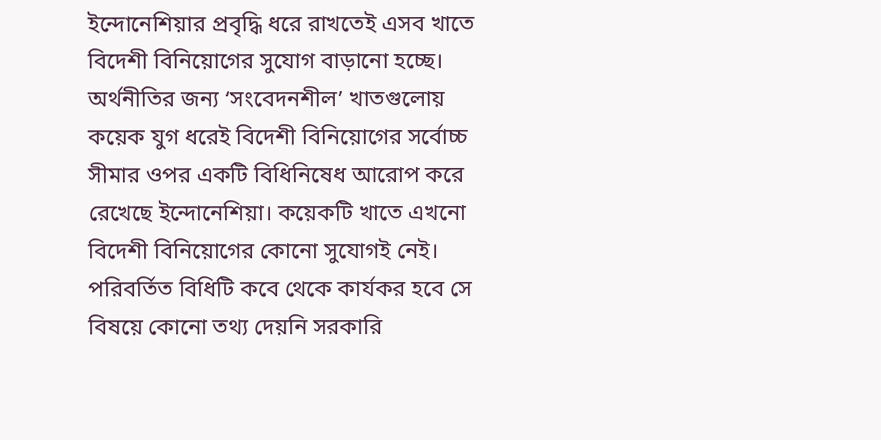ইন্দোনেশিয়ার প্রবৃদ্ধি ধরে রাখতেই এসব খাতে বিদেশী বিনিয়োগের সুযোগ বাড়ানো হচ্ছে।
অর্থনীতির জন্য ‘সংবেদনশীল’ খাতগুলোয় কয়েক যুগ ধরেই বিদেশী বিনিয়োগের সর্বোচ্চ সীমার ওপর একটি বিধিনিষেধ আরোপ করে রেখেছে ইন্দোনেশিয়া। কয়েকটি খাতে এখনো বিদেশী বিনিয়োগের কোনো সুযোগই নেই।
পরিবর্তিত বিধিটি কবে থেকে কার্যকর হবে সে বিষয়ে কোনো তথ্য দেয়নি সরকারি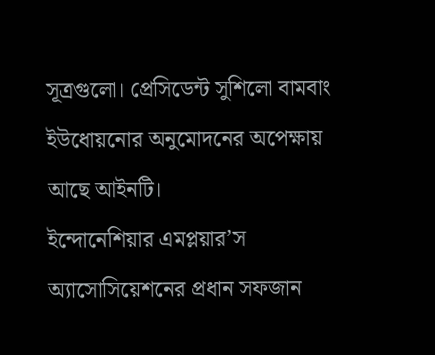সূত্রগুলো। প্রেসিডেন্ট সুশিলো বামবাং ইউধোয়নোর অনুমোদনের অপেক্ষায় আছে আইনটি।
ইন্দোনেশিয়ার এমপ্লয়ার’স অ্যাসোসিয়েশনের প্রধান সফজান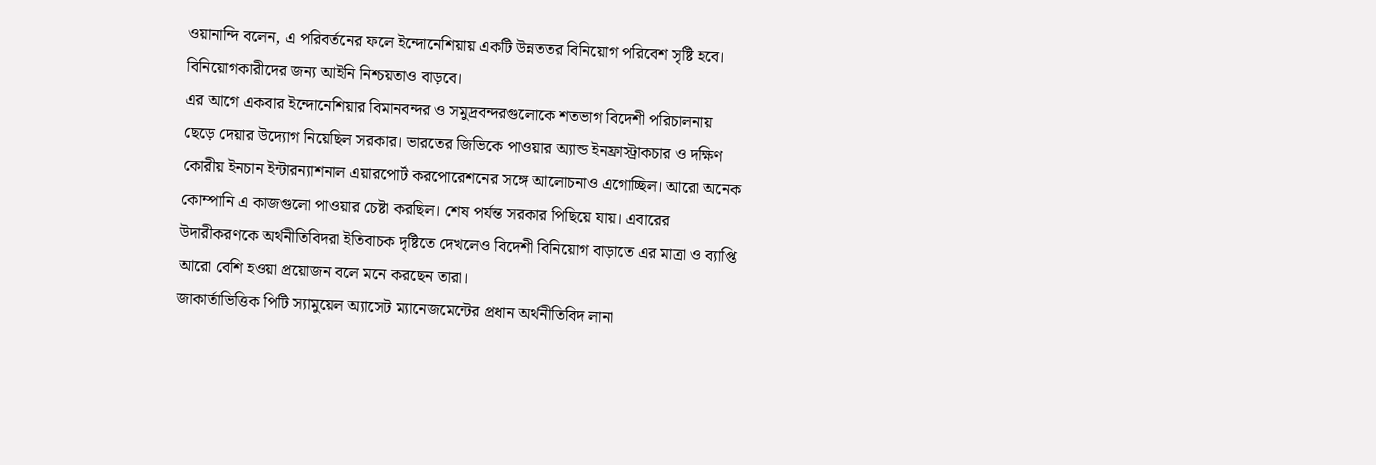ওয়ানান্দি বলেন, এ পরিবর্তনের ফলে ইন্দোনেশিয়ায় একটি উন্নততর বিনিয়োগ পরিবেশ সৃষ্টি হবে। বিনিয়োগকারীদের জন্য আইনি নিশ্চয়তাও বাড়বে।
এর আগে একবার ইন্দোনেশিয়ার বিমানবন্দর ও সমুদ্রবন্দরগুলোকে শতভাগ বিদেশী পরিচালনায় ছেড়ে দেয়ার উদ্যোগ নিয়েছিল সরকার। ভারতের জিভিকে পাওয়ার অ্যান্ড ইনফ্রাস্ট্রাকচার ও দক্ষিণ কোরীয় ইনচান ইন্টারন্যাশনাল এয়ারপোর্ট করপোরেশনের সঙ্গে আলোচনাও এগোচ্ছিল। আরো অনেক কোম্পানি এ কাজগুলো পাওয়ার চেষ্টা করছিল। শেষ পর্যন্ত সরকার পিছিয়ে যায়। এবারের উদারীকরণকে অর্থনীতিবিদরা ইতিবাচক দৃষ্টিতে দেখলেও বিদেশী বিনিয়োগ বাড়াতে এর মাত্রা ও ব্যাপ্তি আরো বেশি হওয়া প্রয়োজন বলে মনে করছেন তারা।
জাকার্তাভিত্তিক পিটি স্যামুয়েল অ্যাসেট ম্যানেজমেন্টের প্রধান অর্থনীতিবিদ লানা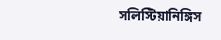সলিস্টিয়ানিঙ্গিস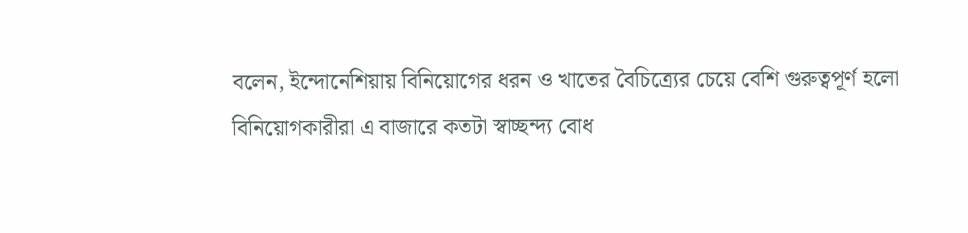বলেন, ইন্দোনেশিয়ায় বিনিয়োগের ধরন ও খাতের বৈচিত্র্যের চেয়ে বেশি গুরুত্বপূর্ণ হলো বিনিয়োগকারীরা এ বাজারে কতটা স্বাচ্ছন্দ্য বোধ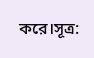করে।সূত্র: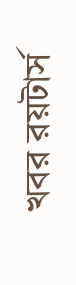খবর রয়টার্স